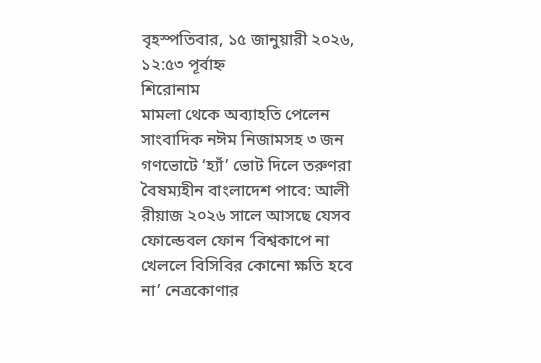বৃহস্পতিবার, ১৫ জানুয়ারী ২০২৬, ১২:৫৩ পূর্বাহ্ন
শিরোনাম
মামলা থেকে অব্যাহতি পেলেন সাংবাদিক নঈম নিজামসহ ৩ জন গণভোটে ‘হ্যাঁ’ ভোট দিলে তরুণরা বৈষম্যহীন বাংলাদেশ পাবে: আলী রীয়াজ ২০২৬ সালে আসছে যেসব ফোল্ডেবল ফোন ‘বিশ্বকাপে না খেললে বিসিবির কোনো ক্ষতি হবে না’ নেত্রকোণার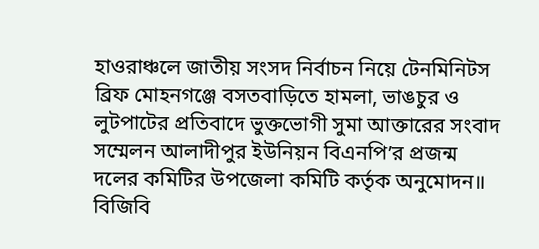হাওরাঞ্চলে জাতীয় সংসদ নির্বাচন নিয়ে টেনমিনিটস ব্রিফ মোহনগঞ্জে বসতবাড়িতে হামলা, ভাঙচুর ও লুটপাটের প্রতিবাদে ভুক্তভোগী সুমা আক্তারের সংবাদ সম্মেলন আলাদীপুর ইউনিয়ন বিএনপি’র প্রজন্ম দলের কমিটির উপজেলা কমিটি কর্তৃক অনুমোদন॥ বিজিবি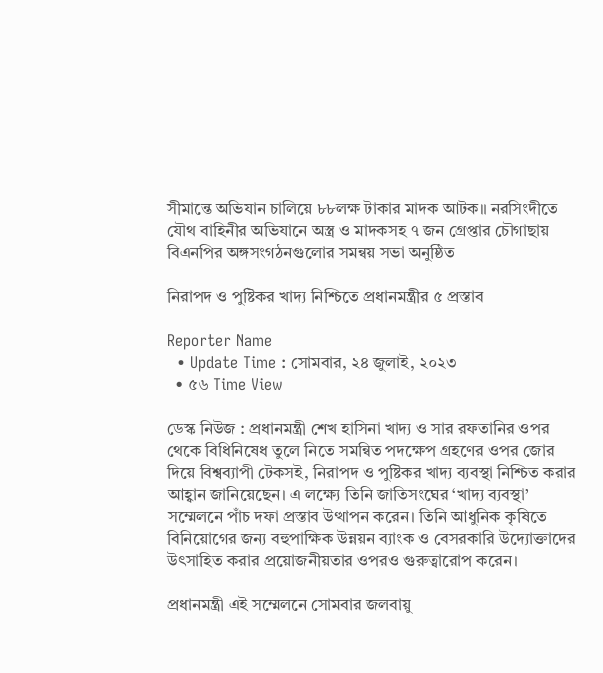সীমান্তে অভিযান চালিয়ে ৮৮লক্ষ টাকার মাদক আটক॥ নরসিংদীতে যৌথ বাহিনীর অভিযানে অস্ত্র ও মাদকসহ ৭ জন গ্রেপ্তার চৌগাছায় বিএনপির অঙ্গসংগঠনগুলোর সমন্বয় সভা অনুষ্ঠিত

নিরাপদ ও পুষ্টিকর খাদ্য নিশ্চিতে প্রধানমন্ত্রীর ৫ প্রস্তাব

Reporter Name
  • Update Time : সোমবার, ২৪ জুলাই, ২০২৩
  • ৫৬ Time View

ডেস্ক নিউজ : প্রধানমন্ত্রী শেখ হাসিনা খাদ্য ও সার রফতানির ওপর থেকে বিধিনিষেধ তুলে নিতে সমন্বিত পদক্ষেপ গ্রহণের ওপর জোর দিয়ে বিশ্বব্যাপী টেকসই, নিরাপদ ও পুষ্টিকর খাদ্য ব্যবস্থা নিশ্চিত করার আহ্বান জানিয়েছেন। এ লক্ষ্যে তিনি জাতিসংঘের ‘খাদ্য ব্যবস্থা’ সম্মেলনে পাঁচ দফা প্রস্তাব উত্থাপন করেন। তিনি আধুনিক কৃষিতে বিনিয়োগের জন্য বহুপাক্ষিক উন্নয়ন ব্যাংক ও বেসরকারি উদ্যোক্তাদের উৎসাহিত করার প্রয়োজনীয়তার ওপরও গুরুত্বারোপ করেন।

প্রধানমন্ত্রী এই সম্মেলনে সোমবার জলবায়ু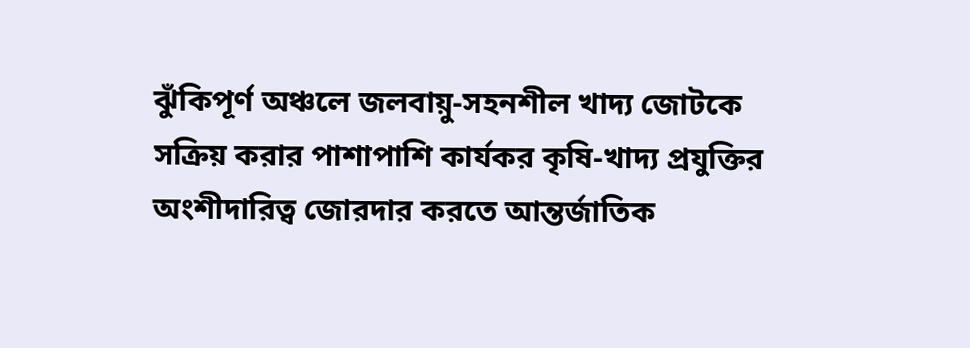ঝুঁকিপূর্ণ অঞ্চলে জলবায়ু-সহনশীল খাদ্য জোটকে সক্রিয় করার পাশাপাশি কার্যকর কৃষি-খাদ্য প্রযুক্তির অংশীদারিত্ব জোরদার করতে আন্তর্জাতিক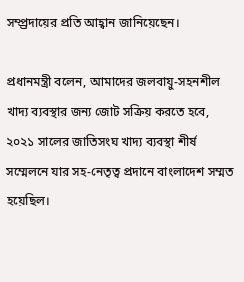সম্প্র্রদায়ের প্রতি আহ্বান জানিয়েছেন।

প্রধানমন্ত্রী বলেন, আমাদের জলবায়ু-সহনশীল খাদ্য ব্যবস্থার জন্য জোট সক্রিয় করতে হবে, ২০২১ সালের জাতিসংঘ খাদ্য ব্যবস্থা শীর্ষ সম্মেলনে যার সহ-নেতৃত্ব প্রদানে বাংলাদেশ সম্মত হয়েছিল।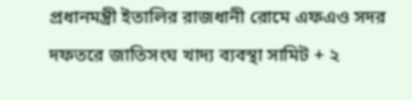প্রধানমন্ত্রী ইতালির রাজধানী রোমে এফএও সদর দফতরে জাতিসংঘ খাদ্য ব্যবস্থা সামিট + ২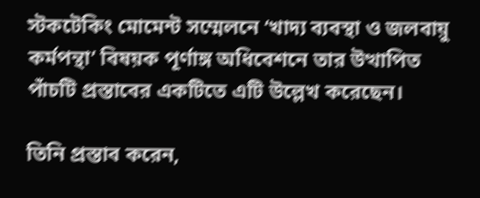স্টকটেকিং মোমেন্ট সম্মেলনে ‘খাদ্য ব্যবস্থা ও জলবায়ু কর্মপন্থা’ বিষয়ক পূর্ণাঙ্গ অধিবেশনে তার উত্থাপিত পাঁচটি প্রস্তাবের একটিতে এটি উল্লেখ করেছেন।

তিনি প্রস্তাব করেন,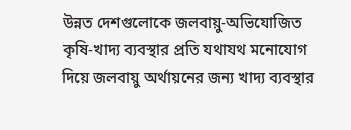উন্নত দেশগুলোকে জলবায়ু-অভিযোজিত কৃষি-খাদ্য ব্যবস্থার প্রতি যথাযথ মনোযোগ দিয়ে জলবায়ু অর্থায়নের জন্য খাদ্য ব্যবস্থার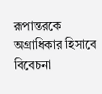রূপান্তরকে অগ্রাধিকার হিসাবে বিবেচনা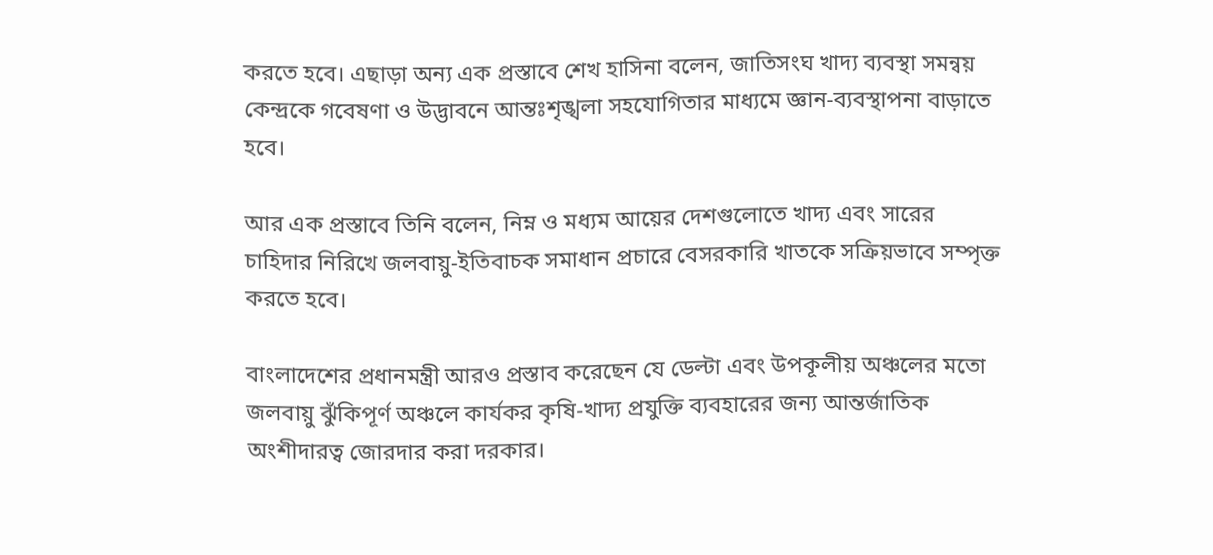করতে হবে। এছাড়া অন্য এক প্রস্তাবে শেখ হাসিনা বলেন, জাতিসংঘ খাদ্য ব্যবস্থা সমন্বয় কেন্দ্রকে গবেষণা ও উদ্ভাবনে আন্তঃশৃঙ্খলা সহযোগিতার মাধ্যমে জ্ঞান-ব্যবস্থাপনা বাড়াতে হবে।

আর এক প্রস্তাবে তিনি বলেন, নিম্ন ও মধ্যম আয়ের দেশগুলোতে খাদ্য এবং সারের চাহিদার নিরিখে জলবায়ু-ইতিবাচক সমাধান প্রচারে বেসরকারি খাতকে সক্রিয়ভাবে সম্পৃক্ত করতে হবে।

বাংলাদেশের প্রধানমন্ত্রী আরও প্রস্তাব করেছেন যে ডেল্টা এবং উপকূলীয় অঞ্চলের মতো জলবায়ু ঝুঁকিপূর্ণ অঞ্চলে কার্যকর কৃষি-খাদ্য প্রযুক্তি ব্যবহারের জন্য আন্তর্জাতিক অংশীদারত্ব জোরদার করা দরকার।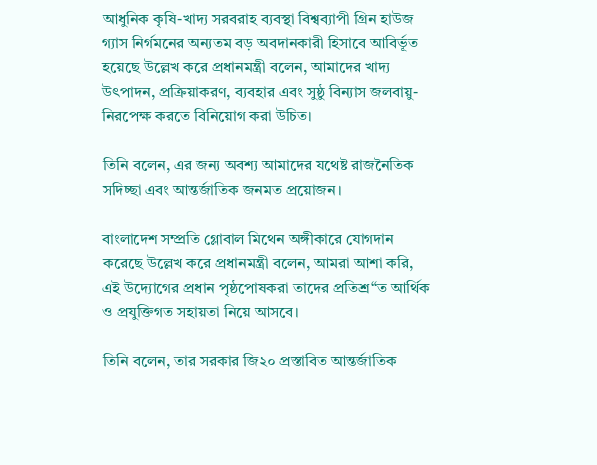আধুনিক কৃষি-খাদ্য সরবরাহ ব্যবস্থা বিশ্বব্যাপী গ্রিন হাউজ গ্যাস নির্গমনের অন্যতম বড় অবদানকারী হিসাবে আবির্ভূত হয়েছে উল্লেখ করে প্রধানমন্ত্রী বলেন, আমাদের খাদ্য উৎপাদন, প্রক্রিয়াকরণ, ব্যবহার এবং সুষ্ঠু বিন্যাস জলবায়ু-নিরপেক্ষ করতে বিনিয়োগ করা উচিত।

তিনি বলেন, এর জন্য অবশ্য আমাদের যথেষ্ট রাজনৈতিক সদিচ্ছা এবং আন্তর্জাতিক জনমত প্রয়োজন।

বাংলাদেশ সম্প্রতি গ্লোবাল মিথেন অঙ্গীকারে যোগদান করেছে উল্লেখ করে প্রধানমন্ত্রী বলেন, আমরা আশা করি, এই উদ্যোগের প্রধান পৃষ্ঠপোষকরা তাদের প্রতিশ্র“ত আর্থিক ও প্রযুক্তিগত সহায়তা নিয়ে আসবে।

তিনি বলেন, তার সরকার জি২০ প্রস্তাবিত আন্তর্জাতিক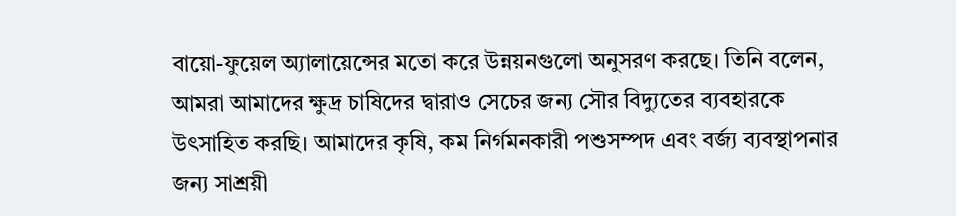বায়ো-ফুয়েল অ্যালায়েন্সের মতো করে উন্নয়নগুলো অনুসরণ করছে। তিনি বলেন, আমরা আমাদের ক্ষুদ্র চাষিদের দ্বারাও সেচের জন্য সৌর বিদ্যুতের ব্যবহারকে উৎসাহিত করছি। আমাদের কৃষি, কম নির্গমনকারী পশুসম্পদ এবং বর্জ্য ব্যবস্থাপনার জন্য সাশ্রয়ী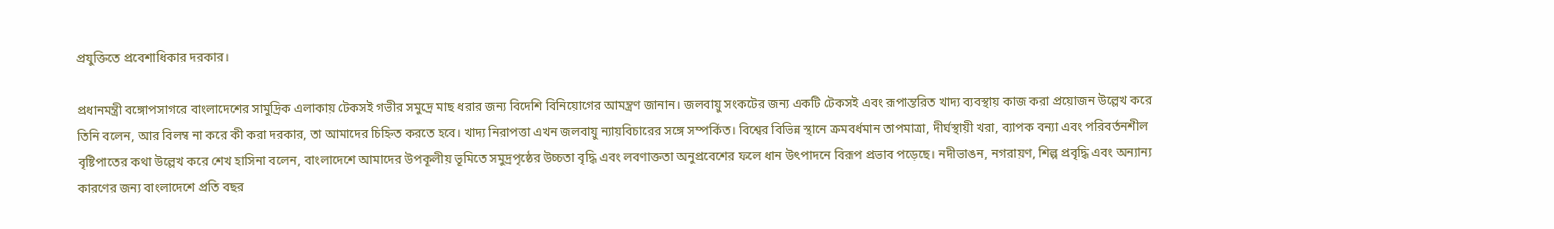প্রযুক্তিতে প্রবেশাধিকার দরকার।

প্রধানমন্ত্রী বঙ্গোপসাগরে বাংলাদেশের সামুদ্রিক এলাকায় টেকসই গভীর সমুদ্রে মাছ ধরার জন্য বিদেশি বিনিয়োগের আমন্ত্রণ জানান। জলবায়ু সংকটের জন্য একটি টেকসই এবং রূপান্তরিত খাদ্য ব্যবস্থায় কাজ করা প্রয়োজন উল্লেখ করে তিনি বলেন, আর বিলম্ব না করে কী করা দরকার, তা আমাদের চিহ্নিত করতে হবে। খাদ্য নিরাপত্তা এখন জলবায়ু ন্যায়বিচারের সঙ্গে সম্পর্কিত। বিশ্বের বিভিন্ন স্থানে ক্রমবর্ধমান তাপমাত্রা, দীর্ঘস্থায়ী খরা, ব্যাপক বন্যা এবং পরিবর্তনশীল বৃষ্টিপাতের কথা উল্লেখ করে শেখ হাসিনা বলেন, বাংলাদেশে আমাদের উপকূলীয় ভূমিতে সমুদ্রপৃষ্ঠের উচ্চতা বৃদ্ধি এবং লবণাক্ততা অনুপ্রবেশের ফলে ধান উৎপাদনে বিরূপ প্রভাব পড়েছে। নদীভাঙন, নগরায়ণ, শিল্প প্রবৃদ্ধি এবং অন্যান্য কারণের জন্য বাংলাদেশে প্রতি বছর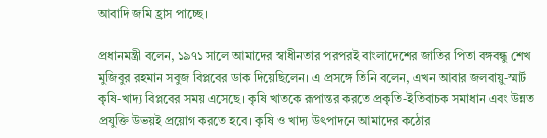আবাদি জমি হ্রাস পাচ্ছে।

প্রধানমন্ত্রী বলেন, ১৯৭১ সালে আমাদের স্বাধীনতার পরপরই বাংলাদেশের জাতির পিতা বঙ্গবন্ধু শেখ মুজিবুর রহমান সবুজ বিপ্লবের ডাক দিয়েছিলেন। এ প্রসঙ্গে তিনি বলেন, এখন আবার জলবায়ু-স্মার্ট কৃষি-খাদ্য বিপ্লবের সময় এসেছে। কৃষি খাতকে রূপান্তর করতে প্রকৃতি-ইতিবাচক সমাধান এবং উন্নত প্রযুক্তি উভয়ই প্রয়োগ করতে হবে। কৃষি ও খাদ্য উৎপাদনে আমাদের কঠোর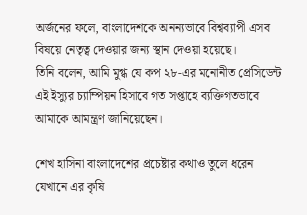অর্জনের ফলে, বাংলাদেশকে অনন্যভাবে বিশ্বব্যাপী এসব বিষয়ে নেতৃত্ব দেওয়ার জন্য স্থান দেওয়া হয়েছে।
তিনি বলেন, আমি মুগ্ধ যে কপ ২৮-এর মনোনীত প্রেসিডেন্ট এই ইস্যুর চ্যাম্পিয়ন হিসাবে গত সপ্তাহে ব্যক্তিগতভাবে আমাকে আমন্ত্রণ জানিয়েছেন।

শেখ হাসিনা বাংলাদেশের প্রচেষ্টার কথাও তুলে ধরেন যেখানে এর কৃষি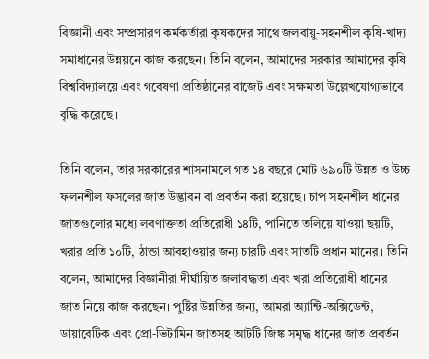বিজ্ঞানী এবং সম্প্রসারণ কর্মকর্তারা কৃষকদের সাথে জলবায়ু-সহনশীল কৃষি-খাদ্য সমাধানের উন্নয়নে কাজ করছেন। তিনি বলেন, আমাদের সরকার আমাদের কৃষি বিশ্ববিদ্যালয়ে এবং গবেষণা প্রতিষ্ঠানের বাজেট এবং সক্ষমতা উল্লেখযোগ্যভাবে বৃদ্ধি করেছে।

তিনি বলেন, তার সরকারের শাসনামলে গত ১৪ বছরে মোট ৬৯০টি উন্নত ও উচ্চ ফলনশীল ফসলের জাত উদ্ভাবন বা প্রবর্তন করা হয়েছে। চাপ সহনশীল ধানের জাতগুলোর মধ্যে লবণাক্ততা প্রতিরোধী ১৪টি, পানিতে তলিয়ে যাওয়া ছয়টি, খরার প্রতি ১০টি, ঠান্ডা আবহাওয়ার জন্য চারটি এবং সাতটি প্রধান মানের। তিনি বলেন, আমাদের বিজ্ঞানীরা দীর্ঘায়িত জলাবদ্ধতা এবং খরা প্রতিরোধী ধানের জাত নিয়ে কাজ করছেন। পুষ্টির উন্নতির জন্য, আমরা অ্যান্টি-অক্সিডেন্ট, ডায়াবেটিক এবং প্রো-ভিটামিন জাতসহ আটটি জিঙ্ক সমৃদ্ধ ধানের জাত প্রবর্তন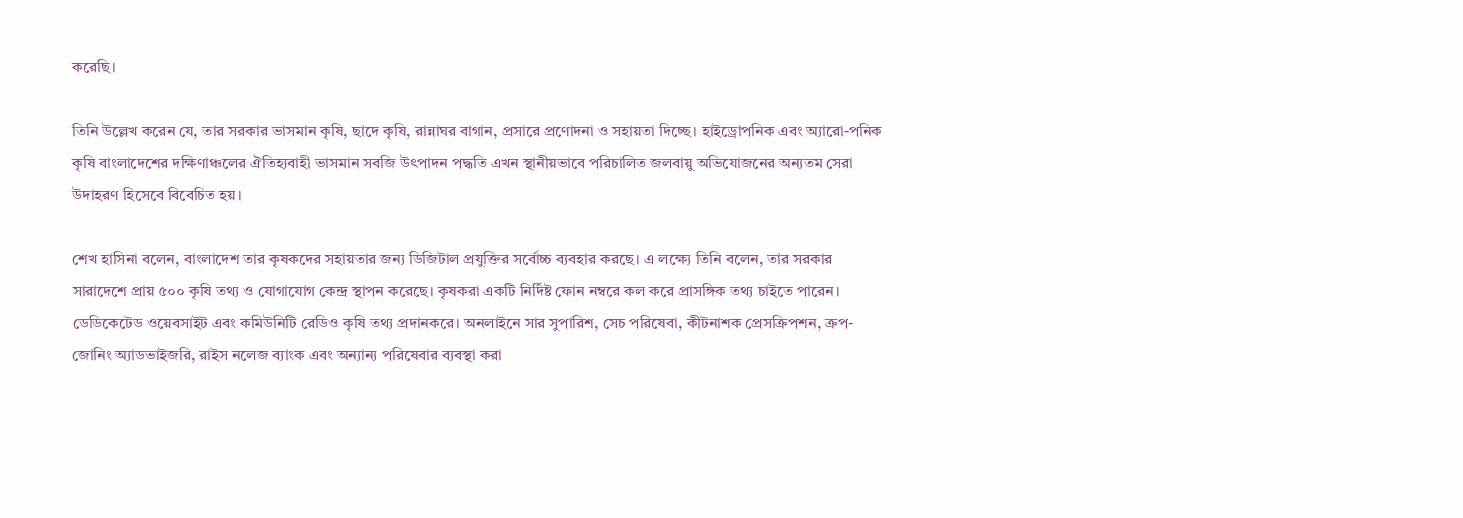করেছি।

তিনি উল্লেখ করেন যে, তার সরকার ভাসমান কৃষি, ছাদে কৃষি, রান্নাঘর বাগান, প্রসারে প্রণোদনা ও সহায়তা দিচ্ছে। হাইড্রোপনিক এবং অ্যারো-পনিক কৃষি বাংলাদেশের দক্ষিণাঞ্চলের ঐতিহ্যবাহী ভাসমান সবজি উৎপাদন পদ্ধতি এখন স্থানীয়ভাবে পরিচালিত জলবায়ু অভিযোজনের অন্যতম সেরা উদাহরণ হিসেবে বিবেচিত হয়।

শেখ হাসিনা বলেন, বাংলাদেশ তার কৃষকদের সহায়তার জন্য ডিজিটাল প্রযুক্তির সর্বোচ্চ ব্যবহার করছে। এ লক্ষ্যে তিনি বলেন, তার সরকার সারাদেশে প্রায় ৫০০ কৃষি তথ্য ও যোগাযোগ কেন্দ্র স্থাপন করেছে। কৃষকরা একটি নির্দিষ্ট ফোন নম্বরে কল করে প্রাসঙ্গিক তথ্য চাইতে পারেন। ডেডিকেটেড ওয়েবসাইট এবং কমিউনিটি রেডিও কৃষি তথ্য প্রদানকরে। অনলাইনে সার সুপারিশ, সেচ পরিষেবা, কীটনাশক প্রেসক্রিপশন, ক্রপ-জোনিং অ্যাডভাইজরি, রাইস নলেজ ব্যাংক এবং অন্যান্য পরিষেবার ব্যবস্থা করা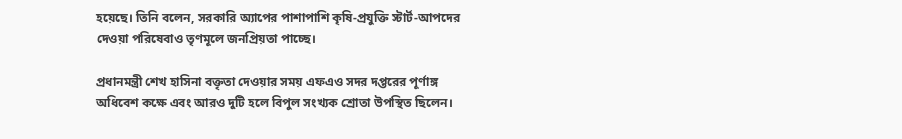হয়েছে। তিনি বলেন, সরকারি অ্যাপের পাশাপাশি কৃষি-প্রযুক্তি স্টার্ট-আপদের দেওয়া পরিষেবাও তৃণমূলে জনপ্রিয়তা পাচ্ছে।

প্রধানমন্ত্রী শেখ হাসিনা বক্তৃতা দেওয়ার সময় এফএও সদর দপ্তরের পূর্ণাঙ্গ অধিবেশ কক্ষে এবং আরও দুটি হলে বিপুল সংখ্যক শ্রোতা উপস্থিত ছিলেন।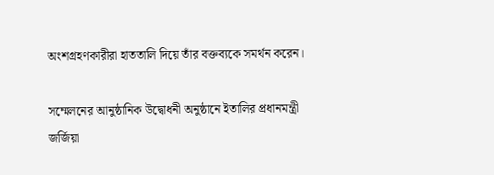অংশগ্রহণকারীরা হাততালি দিয়ে তাঁর বক্তব্যকে সমর্থন করেন।

সম্মেলনের আনুষ্ঠানিক উদ্বোধনী অনুষ্ঠানে ইতালির প্রধানমন্ত্রী জর্জিয়া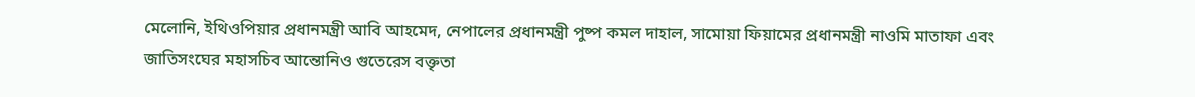মেলোনি, ইথিওপিয়ার প্রধানমন্ত্রী আবি আহমেদ, নেপালের প্রধানমন্ত্রী পুষ্প কমল দাহাল, সামোয়া ফিয়ামের প্রধানমন্ত্রী নাওমি মাতাফা এবং জাতিসংঘের মহাসচিব আন্তোনিও গুতেরেস বক্তৃতা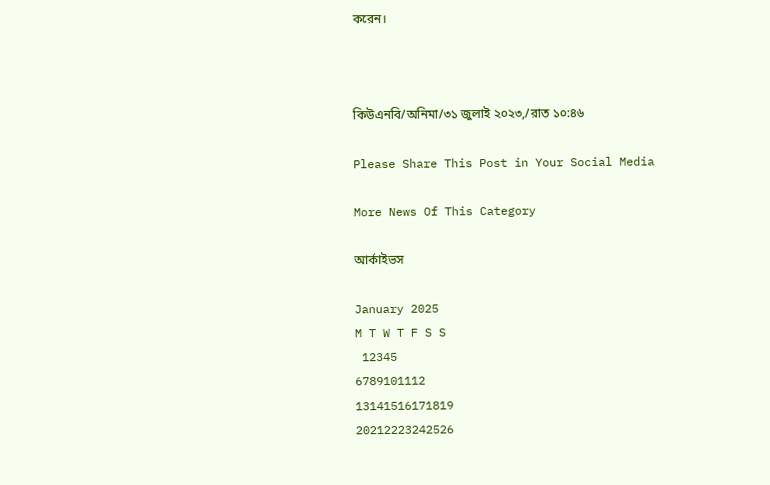করেন।



কিউএনবি/অনিমা/৩১ জুলাই ২০২৩,/রাত ১০:৪৬

Please Share This Post in Your Social Media

More News Of This Category

আর্কাইভস

January 2025
M T W T F S S
 12345
6789101112
13141516171819
20212223242526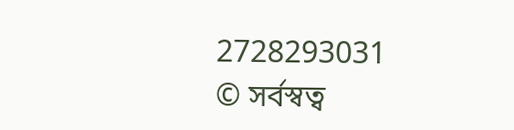2728293031
© সর্বস্বত্ব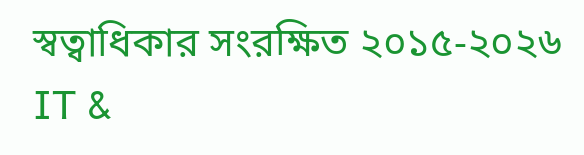স্বত্বাধিকার সংরক্ষিত ২০১৫-২০২৬
IT &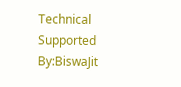Technical Supported By:BiswaJit